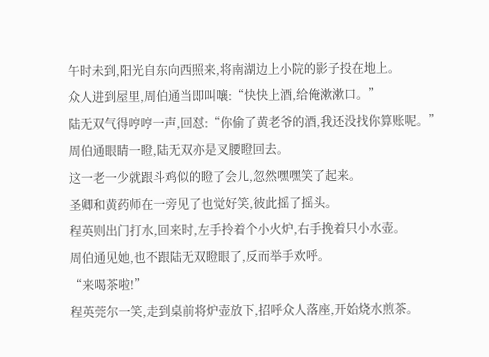午时未到,阳光自东向西照来,将南湖边上小院的影子投在地上。
众人进到屋里,周伯通当即叫嚷:“快快上酒,给俺漱漱口。”
陆无双气得哼哼一声,回怼:“你偷了黄老爷的酒,我还没找你算账呢。”
周伯通眼睛一瞪,陆无双亦是叉腰瞪回去。
这一老一少就跟斗鸡似的瞪了会儿,忽然嘿嘿笑了起来。
圣卿和黄药师在一旁见了也觉好笑,彼此摇了摇头。
程英则出门打水,回来时,左手拎着个小火炉,右手挽着只小水壶。
周伯通见她,也不跟陆无双瞪眼了,反而举手欢呼。
“来喝茶啦!”
程英莞尔一笑,走到桌前将炉壶放下,招呼众人落座,开始烧水煎茶。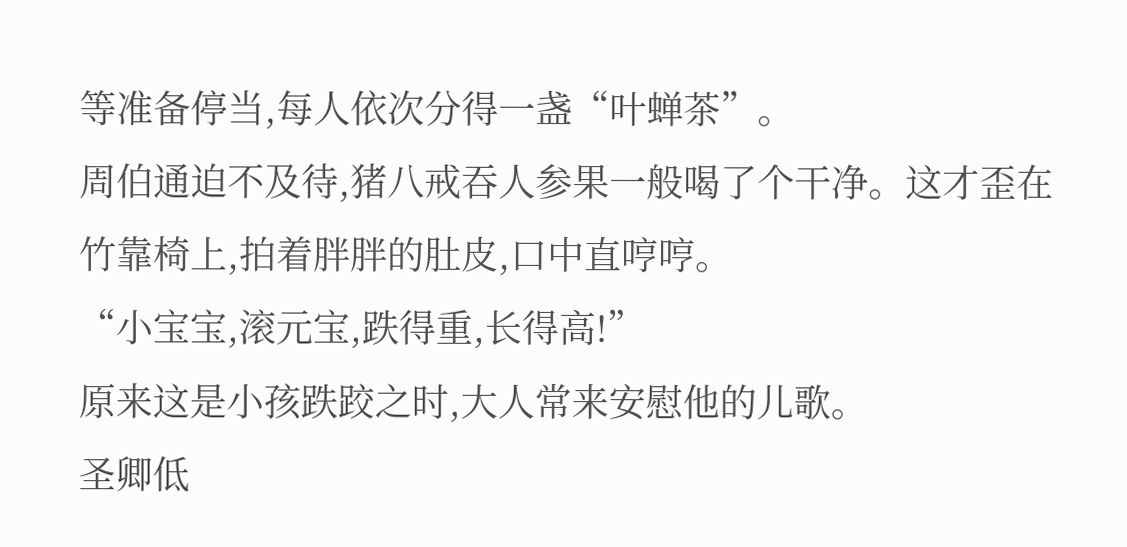等准备停当,每人依次分得一盏“叶蝉茶”。
周伯通迫不及待,猪八戒吞人参果一般喝了个干净。这才歪在竹靠椅上,拍着胖胖的肚皮,口中直哼哼。
“小宝宝,滚元宝,跌得重,长得高!”
原来这是小孩跌跤之时,大人常来安慰他的儿歌。
圣卿低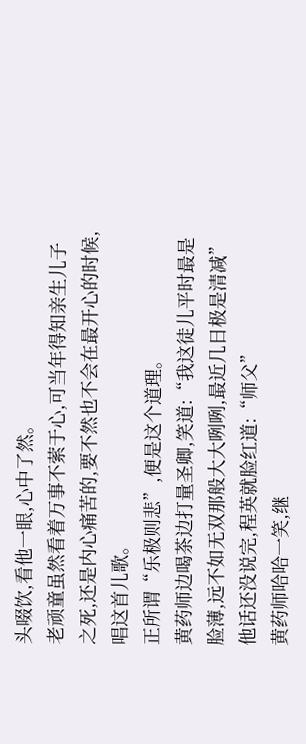头啜饮,看他一眼,心中了然。
老顽童虽然看着万事不萦于心,可当年得知亲生儿子之死,还是内心痛苦的,要不然也不会在最开心的时候,唱这首儿歌。
正所谓“乐极则悲”,便是这个道理。
黄药师边喝茶边打量圣卿,笑道:“我这徒儿平时最是脸薄,远不如无双那般大大咧咧,最近几日极是清减”
他话还没说完,程英就脸红道:“师父”
黄药师哈哈一笑,继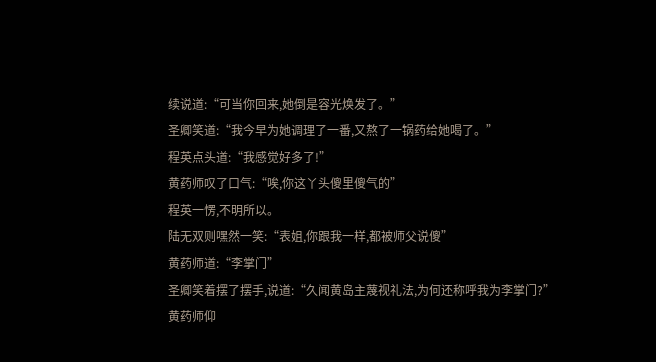续说道:“可当你回来,她倒是容光焕发了。”
圣卿笑道:“我今早为她调理了一番,又熬了一锅药给她喝了。”
程英点头道:“我感觉好多了!”
黄药师叹了口气:“唉,你这丫头傻里傻气的”
程英一愣,不明所以。
陆无双则嘿然一笑:“表姐,你跟我一样,都被师父说傻”
黄药师道:“李掌门”
圣卿笑着摆了摆手,说道:“久闻黄岛主蔑视礼法,为何还称呼我为李掌门?”
黄药师仰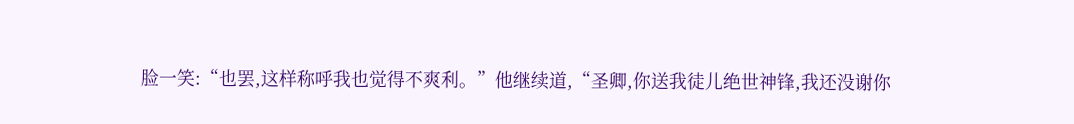脸一笑:“也罢,这样称呼我也觉得不爽利。”他继续道,“圣卿,你送我徒儿绝世神锋,我还没谢你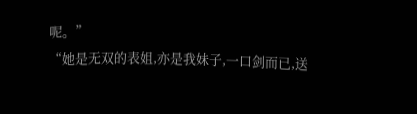呢。”
“她是无双的表姐,亦是我妹子,一口剑而已,送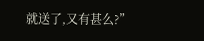就送了,又有甚么?”